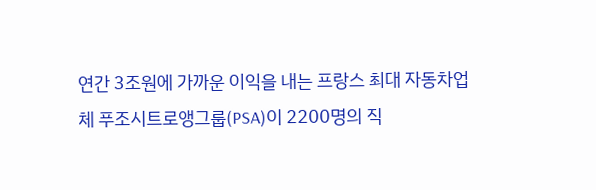연간 3조원에 가까운 이익을 내는 프랑스 최대 자동차업체 푸조시트로앵그룹(PSA)이 2200명의 직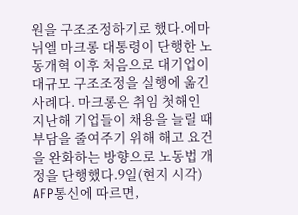원을 구조조정하기로 했다.에마뉘엘 마크롱 대통령이 단행한 노동개혁 이후 처음으로 대기업이 대규모 구조조정을 실행에 옮긴 사례다. 마크롱은 취임 첫해인 지난해 기업들이 채용을 늘릴 때 부담을 줄여주기 위해 해고 요건을 완화하는 방향으로 노동법 개정을 단행했다.9일(현지 시각) AFP통신에 따르면,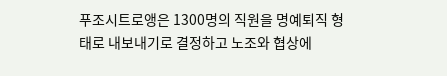푸조시트로앵은 1300명의 직원을 명예퇴직 형태로 내보내기로 결정하고 노조와 협상에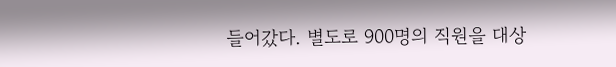들어갔다. 별도로 900명의 직원을 대상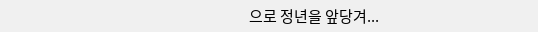으로 정년을 앞당겨...